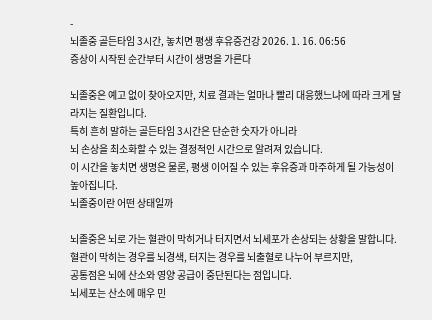-
뇌졸중 골든타임 3시간, 놓치면 평생 후유증건강 2026. 1. 16. 06:56
증상이 시작된 순간부터 시간이 생명을 가른다

뇌졸중은 예고 없이 찾아오지만, 치료 결과는 얼마나 빨리 대응했느냐에 따라 크게 달라지는 질환입니다.
특히 흔히 말하는 골든타임 3시간은 단순한 숫자가 아니라
뇌 손상을 최소화할 수 있는 결정적인 시간으로 알려져 있습니다.
이 시간을 놓치면 생명은 물론, 평생 이어질 수 있는 후유증과 마주하게 될 가능성이 높아집니다.
뇌졸중이란 어떤 상태일까

뇌졸중은 뇌로 가는 혈관이 막히거나 터지면서 뇌세포가 손상되는 상황을 말합니다.
혈관이 막히는 경우를 뇌경색, 터지는 경우를 뇌출혈로 나누어 부르지만,
공통점은 뇌에 산소와 영양 공급이 중단된다는 점입니다.
뇌세포는 산소에 매우 민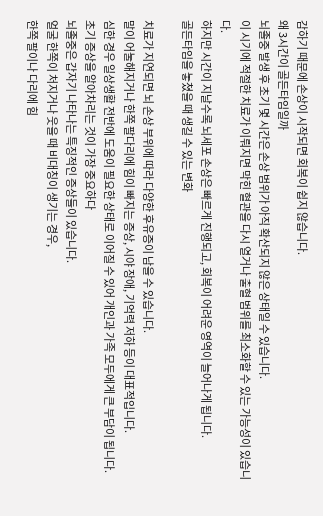감하기 때문에 손상이 시작되면 회복이 쉽지 않습니다.
왜 3시간이 골든타임일까
뇌졸중 발생 후 초기 몇 시간은 손상 범위가 아직 확산되지 않은 상태일 수 있습니다.
이 시기에 적절한 치료가 이뤄지면 막힌 혈관을 다시 열거나 출혈 범위를 최소화할 수 있는 가능성이 있습니다.
하지만 시간이 지날수록 뇌세포 손상은 빠르게 진행되고, 회복이 어려운 영역이 늘어나게 됩니다.
골든타임을 놓쳤을 때 생길 수 있는 변화

치료가 지연되면 뇌 손상 부위에 따라 다양한 후유증이 남을 수 있습니다.
말이 어눌해지거나 한쪽 팔다리에 힘이 빠지는 증상, 시야 장애, 기억력 저하 등이 대표적입니다.
심한 경우 일상생활 전반에 도움이 필요한 상태로 이어질 수 있어 개인과 가족 모두에게 큰 부담이 됩니다.
초기 증상을 알아차리는 것이 가장 중요하다
뇌졸중은 갑자기 나타나는 특징적인 증상들이 있습니다.
얼굴 한쪽이 처지거나 웃을 때 비대칭이 생기는 경우,
한쪽 팔이나 다리에 힘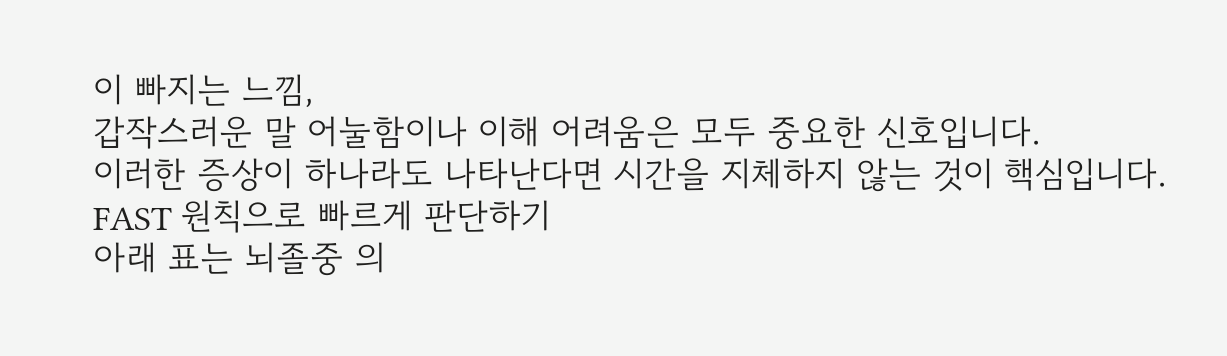이 빠지는 느낌,
갑작스러운 말 어눌함이나 이해 어려움은 모두 중요한 신호입니다.
이러한 증상이 하나라도 나타난다면 시간을 지체하지 않는 것이 핵심입니다.
FAST 원칙으로 빠르게 판단하기
아래 표는 뇌졸중 의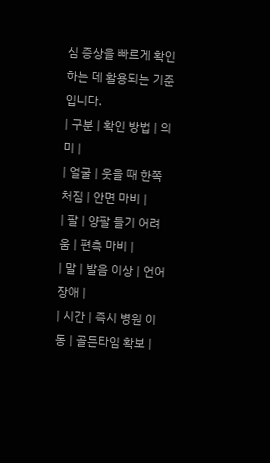심 증상을 빠르게 확인하는 데 활용되는 기준입니다.
| 구분 | 확인 방법 | 의미 |
| 얼굴 | 웃을 때 한쪽 처짐 | 안면 마비 |
| 팔 | 양팔 들기 어려움 | 편측 마비 |
| 말 | 발음 이상 | 언어 장애 |
| 시간 | 즉시 병원 이동 | 골든타임 확보 |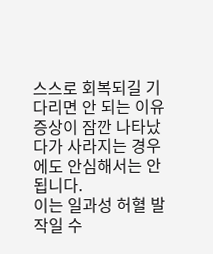스스로 회복되길 기다리면 안 되는 이유
증상이 잠깐 나타났다가 사라지는 경우에도 안심해서는 안 됩니다.
이는 일과성 허혈 발작일 수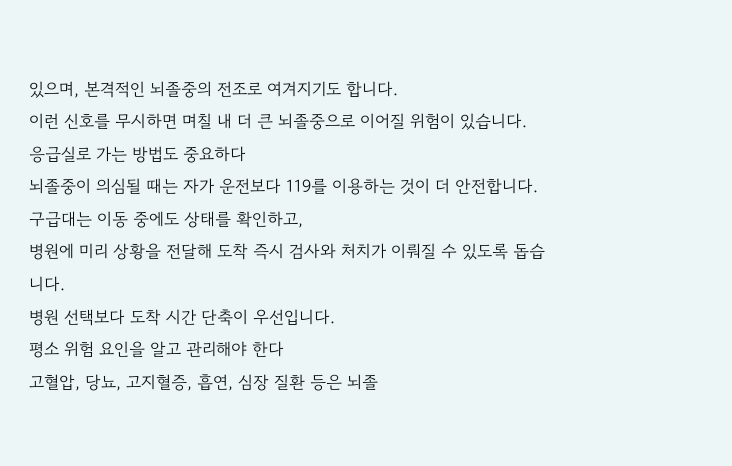있으며, 본격적인 뇌졸중의 전조로 여겨지기도 합니다.
이런 신호를 무시하면 며칠 내 더 큰 뇌졸중으로 이어질 위험이 있습니다.
응급실로 가는 방법도 중요하다
뇌졸중이 의심될 때는 자가 운전보다 119를 이용하는 것이 더 안전합니다.
구급대는 이동 중에도 상태를 확인하고,
병원에 미리 상황을 전달해 도착 즉시 검사와 처치가 이뤄질 수 있도록 돕습니다.
병원 선택보다 도착 시간 단축이 우선입니다.
평소 위험 요인을 알고 관리해야 한다
고혈압, 당뇨, 고지혈증, 흡연, 심장 질환 등은 뇌졸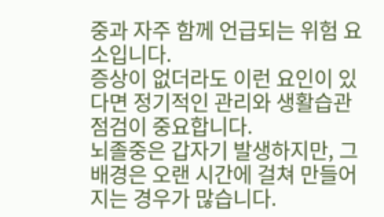중과 자주 함께 언급되는 위험 요소입니다.
증상이 없더라도 이런 요인이 있다면 정기적인 관리와 생활습관 점검이 중요합니다.
뇌졸중은 갑자기 발생하지만, 그 배경은 오랜 시간에 걸쳐 만들어지는 경우가 많습니다.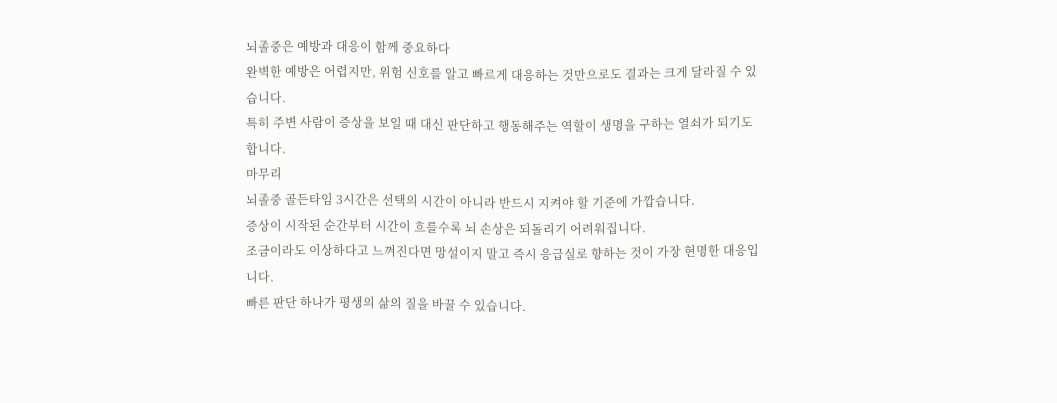뇌졸중은 예방과 대응이 함께 중요하다
완벽한 예방은 어렵지만, 위험 신호를 알고 빠르게 대응하는 것만으로도 결과는 크게 달라질 수 있습니다.
특히 주변 사람이 증상을 보일 때 대신 판단하고 행동해주는 역할이 생명을 구하는 열쇠가 되기도 합니다.
마무리
뇌졸중 골든타임 3시간은 선택의 시간이 아니라 반드시 지켜야 할 기준에 가깝습니다.
증상이 시작된 순간부터 시간이 흐를수록 뇌 손상은 되돌리기 어려워집니다.
조금이라도 이상하다고 느껴진다면 망설이지 말고 즉시 응급실로 향하는 것이 가장 현명한 대응입니다.
빠른 판단 하나가 평생의 삶의 질을 바꿀 수 있습니다.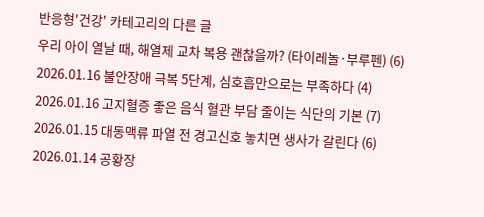반응형'건강' 카테고리의 다른 글
우리 아이 열날 때, 해열제 교차 복용 괜찮을까? (타이레놀·부루펜) (6) 2026.01.16 불안장애 극복 5단계, 심호흡만으로는 부족하다 (4) 2026.01.16 고지혈증 좋은 음식 혈관 부담 줄이는 식단의 기본 (7) 2026.01.15 대동맥류 파열 전 경고신호 놓치면 생사가 갈린다 (6) 2026.01.14 공황장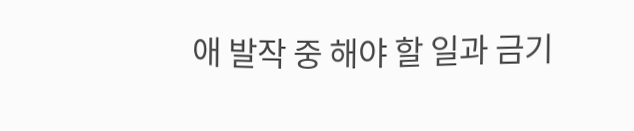애 발작 중 해야 할 일과 금기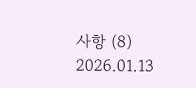사항 (8) 2026.01.13